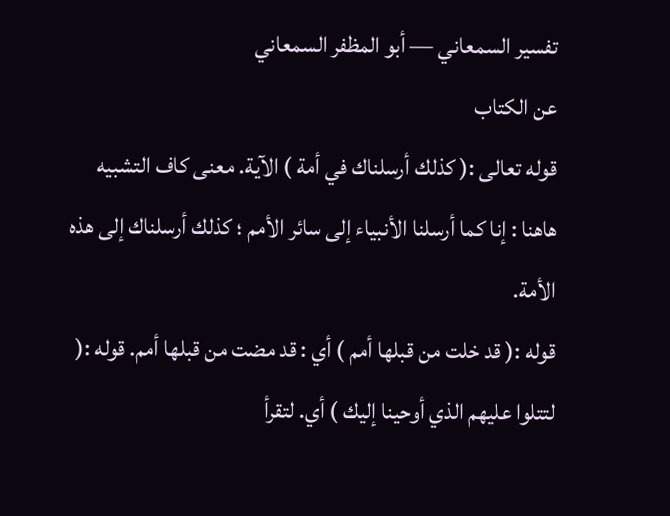تفسير السمعاني — أبو المظفر السمعاني
عن الكتاب
قوله تعالى :( كذلك أرسلناك في أمة ) الآية. معنى كاف التشبيه هاهنا : إنا كما أرسلنا الأنبياء إلى سائر الأمم ؛ كذلك أرسلناك إلى هذه الأمة.
قوله :( قد خلت من قبلها أمم ) أي : قد مضت من قبلها أمم. قوله :( لتتلوا عليهم الذي أوحينا إليك ) أي. لتقرأ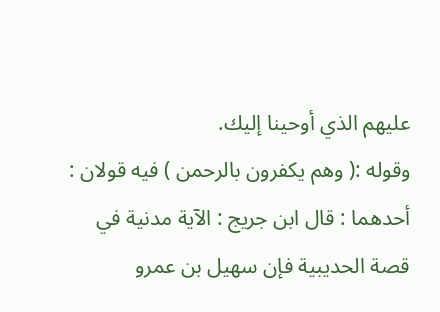عليهم الذي أوحينا إليك.
وقوله :( وهم يكفرون بالرحمن ) فيه قولان : أحدهما : قال ابن جريج : الآية مدنية في قصة الحديبية فإن سهيل بن عمرو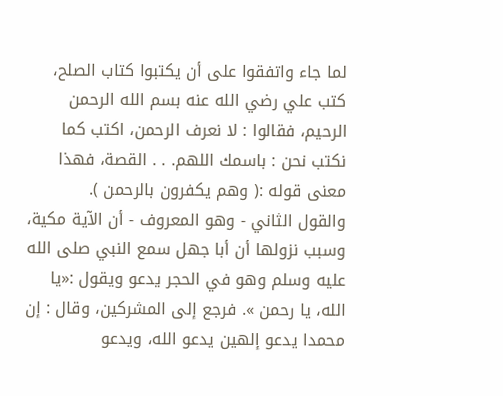لما جاء واتفقوا على أن يكتبوا كتاب الصلح، كتب علي رضي الله عنه بسم الله الرحمن الرحيم، فقالوا : لا نعرف الرحمن، اكتب كما نكتب نحن : باسمك اللهم. . . القصة، فهذا معنى قوله :( وهم يكفرون بالرحمن ).
والقول الثاني - وهو المعروف - أن الآية مكية، وسبب نزولها أن أبا جهل سمع النبي صلى الله عليه وسلم وهو في الحجر يدعو ويقول :«يا الله، يا رحمن ». فرجع إلى المشركين، وقال : إن محمدا يدعو إلهين يدعو الله، ويدعو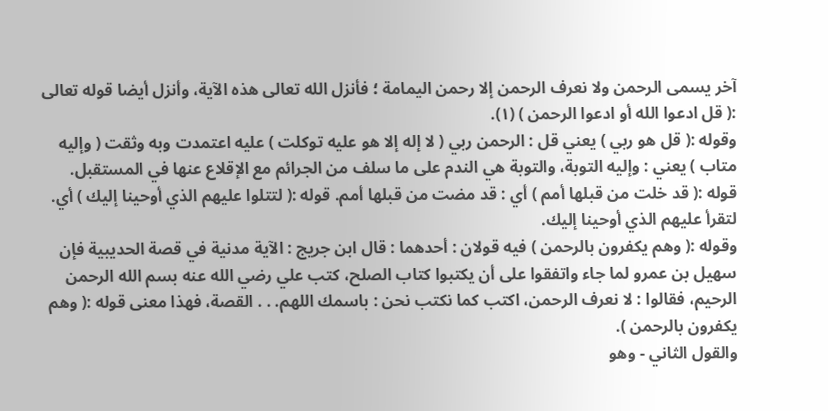آخر يسمى الرحمن ولا نعرف الرحمن إلا رحمن اليمامة ؛ فأنزل الله تعالى هذه الآية، وأنزل أيضا قوله تعالى :( قل ادعوا الله أو ادعوا الرحمن ) (١).
وقوله :( قل هو ربي ) يعني قل : الرحمن ربي ( لا إله إلا هو عليه توكلت ) عليه اعتمدت وبه وثقت ( وإليه متاب ) يعني : وإليه التوبة، والتوبة هي الندم على ما سلف من الجرائم مع الإقلاع عنها في المستقبل.
قوله :( قد خلت من قبلها أمم ) أي : قد مضت من قبلها أمم. قوله :( لتتلوا عليهم الذي أوحينا إليك ) أي. لتقرأ عليهم الذي أوحينا إليك.
وقوله :( وهم يكفرون بالرحمن ) فيه قولان : أحدهما : قال ابن جريج : الآية مدنية في قصة الحديبية فإن سهيل بن عمرو لما جاء واتفقوا على أن يكتبوا كتاب الصلح، كتب علي رضي الله عنه بسم الله الرحمن الرحيم، فقالوا : لا نعرف الرحمن، اكتب كما نكتب نحن : باسمك اللهم. . . القصة، فهذا معنى قوله :( وهم يكفرون بالرحمن ).
والقول الثاني - وهو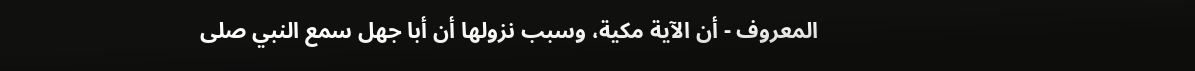المعروف - أن الآية مكية، وسبب نزولها أن أبا جهل سمع النبي صلى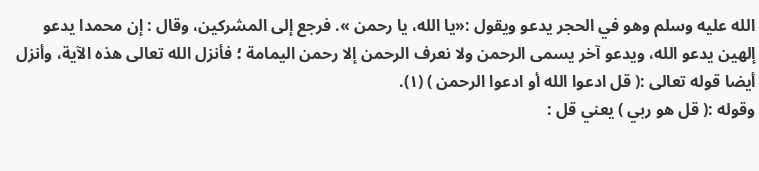الله عليه وسلم وهو في الحجر يدعو ويقول :«يا الله، يا رحمن ». فرجع إلى المشركين، وقال : إن محمدا يدعو إلهين يدعو الله، ويدعو آخر يسمى الرحمن ولا نعرف الرحمن إلا رحمن اليمامة ؛ فأنزل الله تعالى هذه الآية، وأنزل أيضا قوله تعالى :( قل ادعوا الله أو ادعوا الرحمن ) (١).
وقوله :( قل هو ربي ) يعني قل :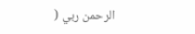الرحمن ربي (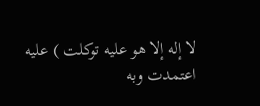لا إله إلا هو عليه توكلت ) عليه اعتمدت وبه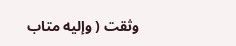وثقت ( وإليه متاب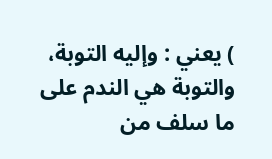) يعني : وإليه التوبة، والتوبة هي الندم على ما سلف من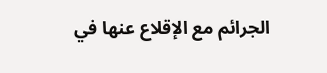الجرائم مع الإقلاع عنها في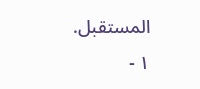المستقبل.
١ -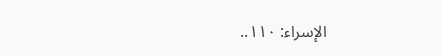الإسراء: ١١٠..